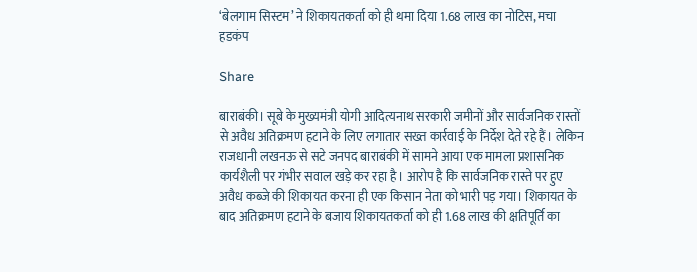‘बेलगाम सिस्टम’ ने शिकायतकर्ता को ही थमा दिया 1.68 लाख का नोटिस, मचा हडकंप

Share

बाराबंकी। सूबे के मुख्यमंत्री योगी आदित्यनाथ सरकारी जमीनों और सार्वजनिक रास्तों से अवैध अतिक्रमण हटाने के लिए लगातार सख्त कार्रवाई के निर्देश देते रहे हैं। लेकिन राजधानी लखनऊ से सटे जनपद बाराबंकी में सामने आया एक मामला प्रशासनिक कार्यशैली पर गंभीर सवाल खड़े कर रहा है। आरोप है कि सार्वजनिक रास्ते पर हुए अवैध कब्जे की शिकायत करना ही एक किसान नेता को भारी पड़ गया। शिकायत के बाद अतिक्रमण हटाने के बजाय शिकायतकर्ता को ही 1.68 लाख की क्षतिपूर्ति का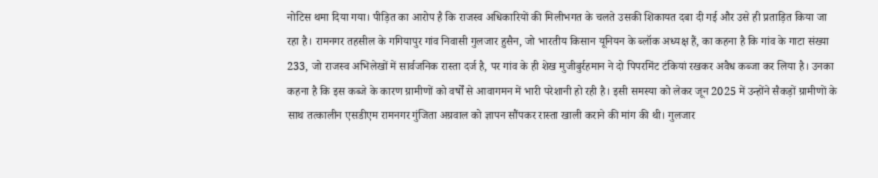नोटिस थमा दिया गया। पीड़ित का आरोप है कि राजस्व अधिकारियों की मिलीभगत के चलते उसकी शिकायत दबा दी गई और उसे ही प्रताड़ित किया जा रहा है। रामनगर तहसील के गगियापुर गांव निवासी गुलजार हुसैन, जो भारतीय किसान यूनियन के ब्लॉक अध्यक्ष हैं, का कहना है कि गांव के गाटा संख्या 233, जो राजस्व अभिलेखों में सार्वजनिक रास्ता दर्ज है, पर गांव के ही शेख मुजीबुर्रहमान ने दो पिपरमिंट टंकियां रखकर अवैध कब्जा कर लिया है। उनका कहना है कि इस कब्जे के कारण ग्रामीणों को वर्षों से आवागमन में भारी परेशानी हो रही है। इसी समस्या को लेकर जून 2025 में उन्होंने सैकड़ों ग्रामीणों के साथ तत्कालीन एसडीएम रामनगर गुंजिता अग्रवाल को ज्ञापन सौंपकर रास्ता खाली कराने की मांग की थी। गुलजार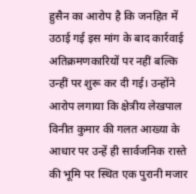हुसैन का आरोप है कि जनहित में उठाई गई इस मांग के बाद कार्रवाई अतिक्रमणकारियों पर नहीं बल्कि उन्हीं पर शुरू कर दी गई। उन्होंने आरोप लगाया कि क्षेत्रीय लेखपाल विनीत कुमार की गलत आख्या के आधार पर उन्हें ही सार्वजनिक रास्ते की भूमि पर स्थित एक पुरानी मजार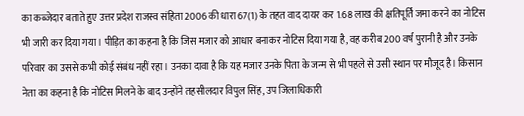का कब्जेदार बताते हुए उत्तर प्रदेश राजस्व संहिता 2006 की धारा 67(1) के तहत वाद दायर कर 1.68 लाख की क्षतिपूर्ति जमा करने का नोटिस भी जारी कर दिया गया। पीड़ित का कहना है कि जिस मजार को आधार बनाकर नोटिस दिया गया है, वह करीब 200 वर्ष पुरानी है और उनके परिवार का उससे कभी कोई संबंध नहीं रहा। उनका दावा है कि यह मजार उनके पिता के जन्म से भी पहले से उसी स्थान पर मौजूद है। किसान नेता का कहना है कि नोटिस मिलने के बाद उन्होंने तहसीलदार विपुल सिंह, उप जिलाधिकारी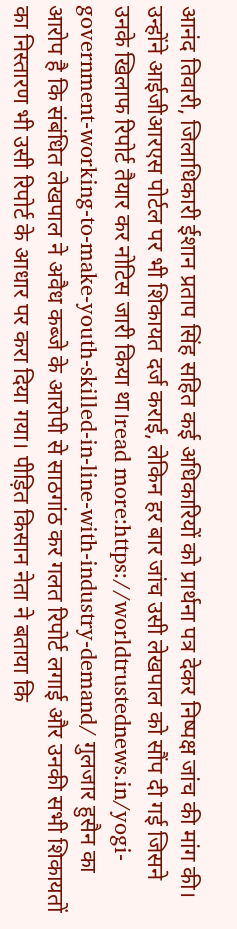आनंद तिवारी, जिलाधिकारी ईशान प्रताप सिंह सहित कई अधिकारियों को प्रार्थना पत्र देकर निष्पक्ष जांच की मांग की। उन्होंने आईजीआरएस पोर्टल पर भी शिकायत दर्ज कराई, लेकिन हर बार जांच उसी लेखपाल को सौंप दी गई जिसने उनके खिलाफ रिपोर्ट तैयार कर नोटिस जारी किया था।read more:https://worldtrustednews.in/yogi-government-working-to-make-youth-skilled-in-line-with-industry-demand/ गुलजार हुसैन का आरोप है कि संबंधित लेखपाल ने अवैध कब्जे के आरोपी से साठगांठ कर गलत रिपोर्ट लगाई और उनकी सभी शिकायतों का निस्तारण भी उसी रिपोर्ट के आधार पर करा दिया गया। पीड़ित किसान नेता ने बताया कि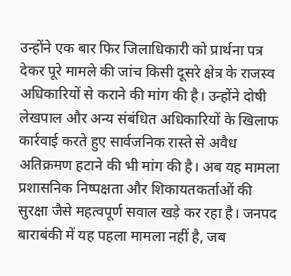उन्होंने एक बार फिर जिलाधिकारी को प्रार्थना पत्र देकर पूरे मामले की जांच किसी दूसरे क्षेत्र के राजस्व अधिकारियों से कराने की मांग की है। उन्होंने दोषी लेखपाल और अन्य संबंधित अधिकारियों के खिलाफ कार्रवाई करते हुए सार्वजनिक रास्ते से अवैध अतिक्रमण हटाने की भी मांग की है। अब यह मामला प्रशासनिक निष्पक्षता और शिकायतकर्ताओं की सुरक्षा जैसे महत्वपूर्ण सवाल खड़े कर रहा है। जनपद बाराबंकी में यह पहला मामला नहीं है, जब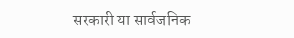सरकारी या सार्वजनिक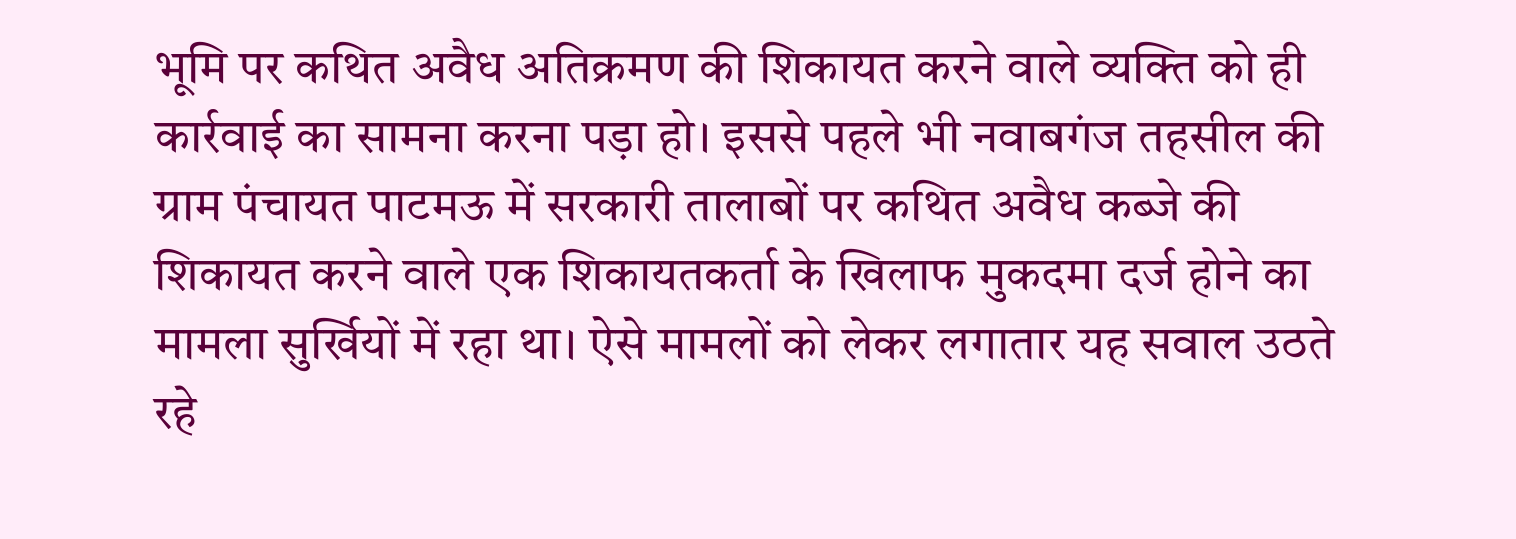भूमि पर कथित अवैध अतिक्रमण की शिकायत करने वाले व्यक्ति को ही कार्रवाई का सामना करना पड़ा हो। इससे पहले भी नवाबगंज तहसील की ग्राम पंचायत पाटमऊ में सरकारी तालाबों पर कथित अवैध कब्जे की शिकायत करने वाले एक शिकायतकर्ता के खिलाफ मुकदमा दर्ज होने का मामला सुर्खियों में रहा था। ऐसे मामलों को लेकर लगातार यह सवाल उठते रहे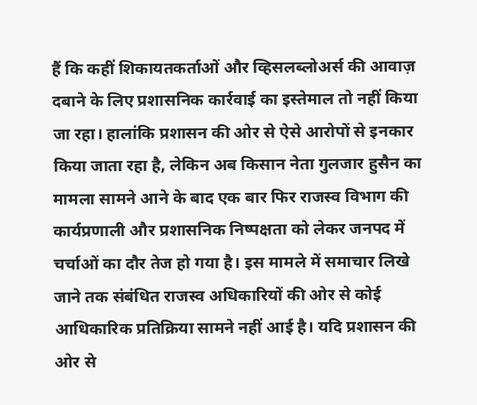हैं कि कहीं शिकायतकर्ताओं और व्हिसलब्लोअर्स की आवाज़ दबाने के लिए प्रशासनिक कार्रवाई का इस्तेमाल तो नहीं किया जा रहा। हालांकि प्रशासन की ओर से ऐसे आरोपों से इनकार किया जाता रहा है, लेकिन अब किसान नेता गुलजार हुसैन का मामला सामने आने के बाद एक बार फिर राजस्व विभाग की कार्यप्रणाली और प्रशासनिक निष्पक्षता को लेकर जनपद में चर्चाओं का दौर तेज हो गया है। इस मामले में समाचार लिखे जाने तक संबंधित राजस्व अधिकारियों की ओर से कोई आधिकारिक प्रतिक्रिया सामने नहीं आई है। यदि प्रशासन की ओर से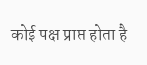कोई पक्ष प्राप्त होता है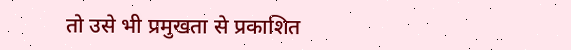तो उसे भी प्रमुखता से प्रकाशित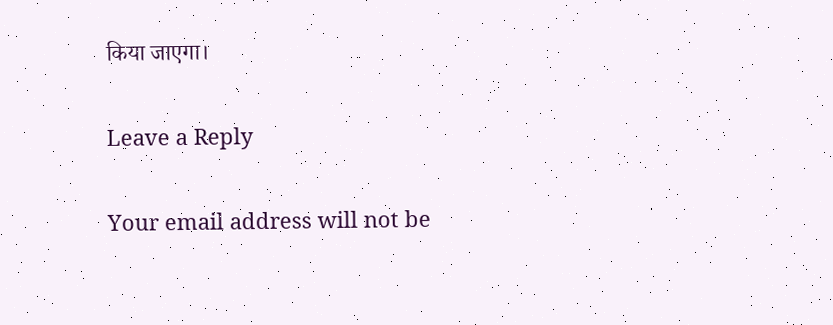किया जाएगा।

Leave a Reply

Your email address will not be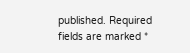published. Required fields are marked *